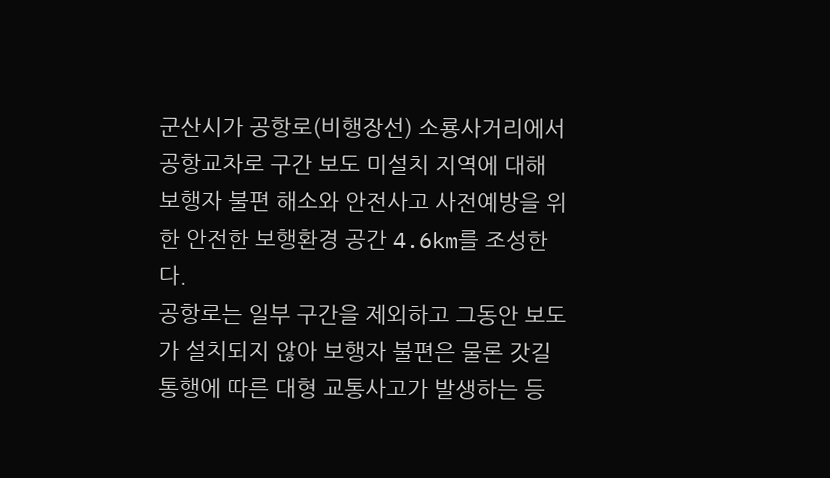군산시가 공항로(비행장선) 소룡사거리에서 공항교차로 구간 보도 미설치 지역에 대해 보행자 불편 해소와 안전사고 사전예방을 위한 안전한 보행환경 공간 4.6km를 조성한다.
공항로는 일부 구간을 제외하고 그동안 보도가 설치되지 않아 보행자 불편은 물론 갓길 통행에 따른 대형 교통사고가 발생하는 등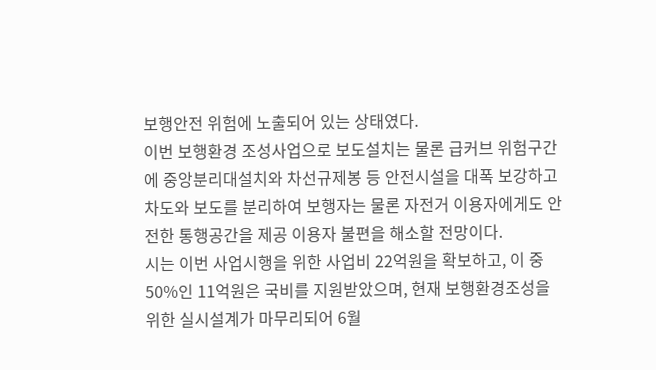보행안전 위험에 노출되어 있는 상태였다.
이번 보행환경 조성사업으로 보도설치는 물론 급커브 위험구간에 중앙분리대설치와 차선규제봉 등 안전시설을 대폭 보강하고 차도와 보도를 분리하여 보행자는 물론 자전거 이용자에게도 안전한 통행공간을 제공 이용자 불편을 해소할 전망이다.
시는 이번 사업시행을 위한 사업비 22억원을 확보하고, 이 중 50%인 11억원은 국비를 지원받았으며, 현재 보행환경조성을 위한 실시설계가 마무리되어 6월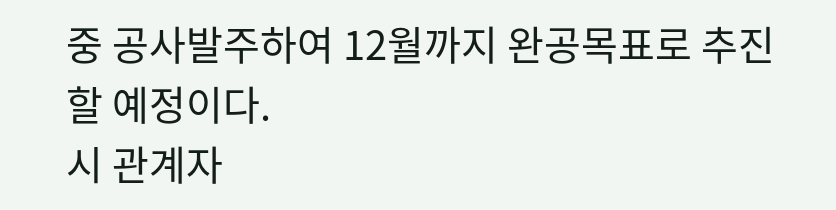중 공사발주하여 12월까지 완공목표로 추진할 예정이다.
시 관계자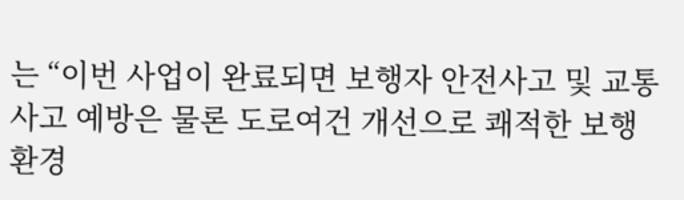는 “이번 사업이 완료되면 보행자 안전사고 및 교통사고 예방은 물론 도로여건 개선으로 쾌적한 보행환경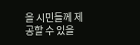을 시민들께 제공할 수 있을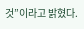것”이라고 밝혔다.